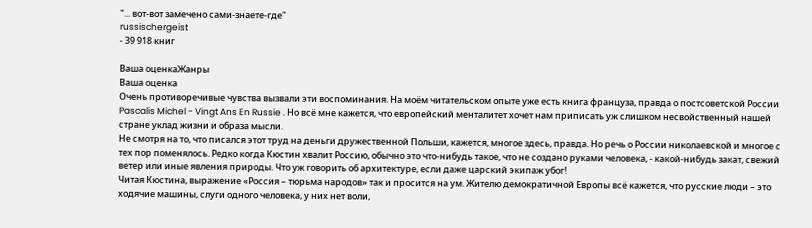"... вот-вот замечено сами-знаете-где"
russischergeist
- 39 918 книг

Ваша оценкаЖанры
Ваша оценка
Очень противоречивые чувства вызвали эти воспоминания. На моём читательском опыте уже есть книга француза, правда о постсоветской России Pascalis Michel - Vingt Ans En Russie . Но всё мне кажется, что европейский менталитет хочет нам приписать уж слишком несвойственный нашей стране уклад жизни и образа мысли.
Не смотря на то, что писался этот труд на деньги дружественной Польши, кажется, многое здесь, правда. Но речь о России николаевской и многое с тех пор поменялось. Редко когда Кюстин хвалит Россию, обычно это что-нибудь такое, что не создано руками человека, - какой-нибудь закат, свежий ветер или иные явления природы. Что уж говорить об архитектуре, если даже царский экипаж убог!
Читая Кюстина, выражение «Россия – тюрьма народов» так и просится на ум. Жителю демократичной Европы всё кажется, что русские люди – это ходячие машины, слуги одного человека, у них нет воли,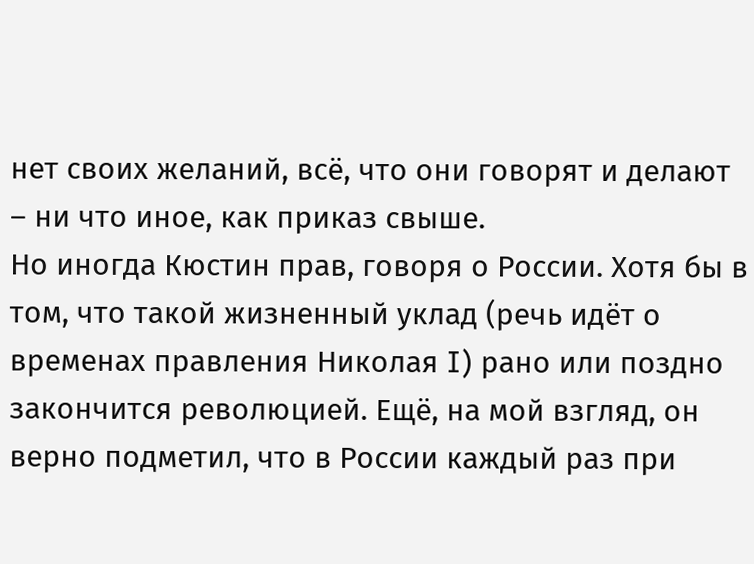нет своих желаний, всё, что они говорят и делают – ни что иное, как приказ свыше.
Но иногда Кюстин прав, говоря о России. Хотя бы в том, что такой жизненный уклад (речь идёт о временах правления Николая I) рано или поздно закончится революцией. Ещё, на мой взгляд, он верно подметил, что в России каждый раз при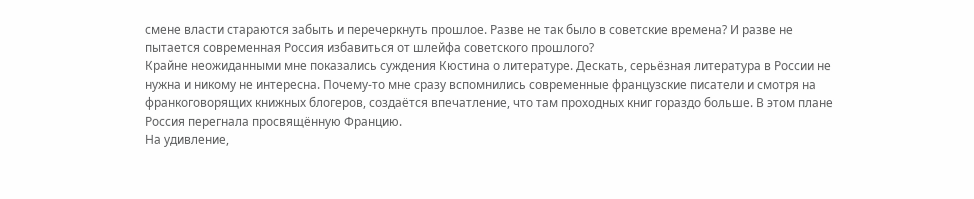смене власти стараются забыть и перечеркнуть прошлое. Разве не так было в советские времена? И разве не пытается современная Россия избавиться от шлейфа советского прошлого?
Крайне неожиданными мне показались суждения Кюстина о литературе. Дескать, серьёзная литература в России не нужна и никому не интересна. Почему-то мне сразу вспомнились современные французские писатели и смотря на франкоговорящих книжных блогеров, создаётся впечатление, что там проходных книг гораздо больше. В этом плане Россия перегнала просвящённую Францию.
На удивление,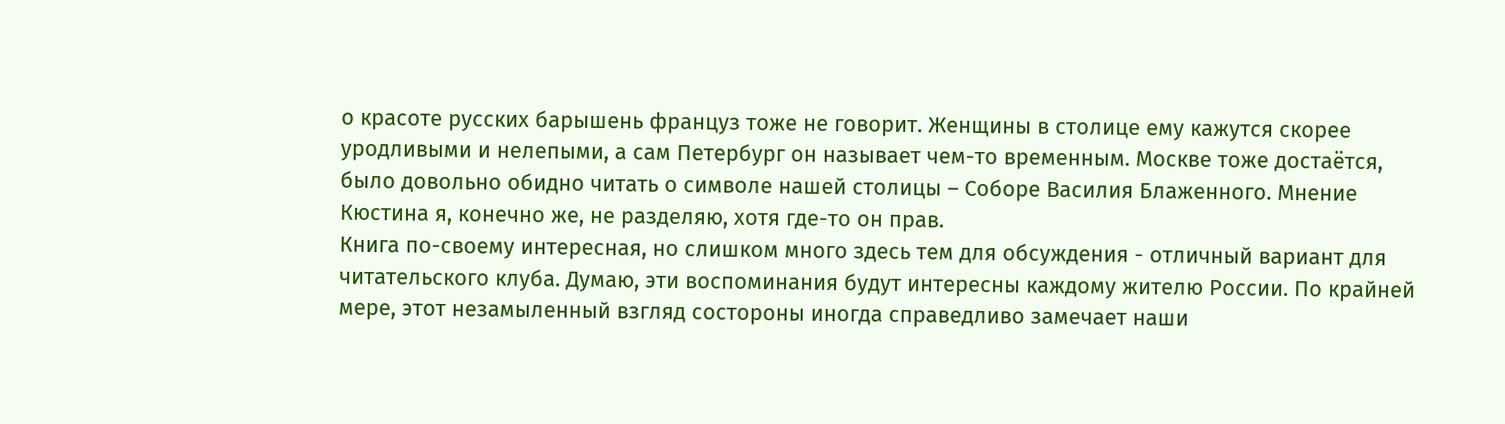о красоте русских барышень француз тоже не говорит. Женщины в столице ему кажутся скорее уродливыми и нелепыми, а сам Петербург он называет чем-то временным. Москве тоже достаётся, было довольно обидно читать о символе нашей столицы – Соборе Василия Блаженного. Мнение Кюстина я, конечно же, не разделяю, хотя где-то он прав.
Книга по-своему интересная, но слишком много здесь тем для обсуждения - отличный вариант для читательского клуба. Думаю, эти воспоминания будут интересны каждому жителю России. По крайней мере, этот незамыленный взгляд состороны иногда справедливо замечает наши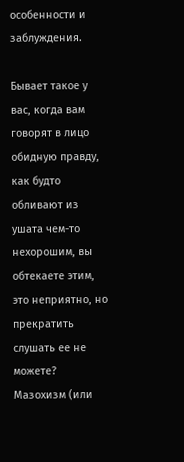особенности и заблуждения.

Бывает такое у вас, когда вам говорят в лицо обидную правду, как будто обливают из ушата чем-то нехорошим, вы обтекаете этим, это неприятно, но прекратить слушать ее не можете? Мазохизм (или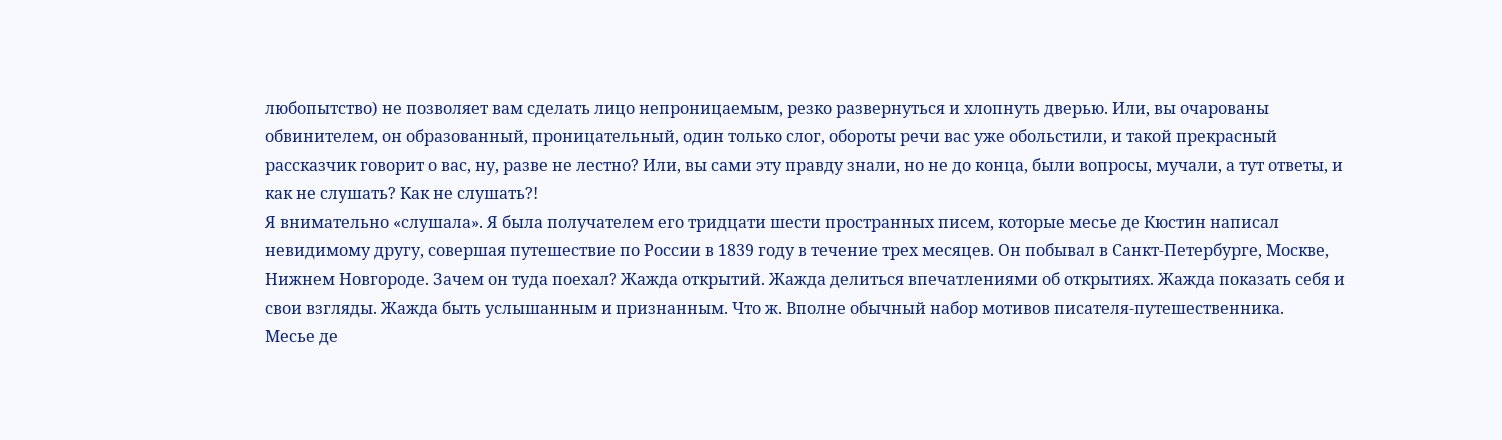любопытство) не позволяет вам сделать лицо непроницаемым, резко развернуться и хлопнуть дверью. Или, вы очарованы обвинителем, он образованный, проницательный, один только слог, обороты речи вас уже обольстили, и такой прекрасный рассказчик говорит о вас, ну, разве не лестно? Или, вы сами эту правду знали, но не до конца, были вопросы, мучали, а тут ответы, и как не слушать? Как не слушать?!
Я внимательно «слушала». Я была получателем его тридцати шести пространных писем, которые месье де Кюстин написал невидимому другу, совершая путешествие по России в 1839 году в течение трех месяцев. Он побывал в Санкт-Петербурге, Москве, Нижнем Новгороде. Зачем он туда поехал? Жажда открытий. Жажда делиться впечатлениями об открытиях. Жажда показать себя и свои взгляды. Жажда быть услышанным и признанным. Что ж. Вполне обычный набор мотивов писателя-путешественника.
Месье де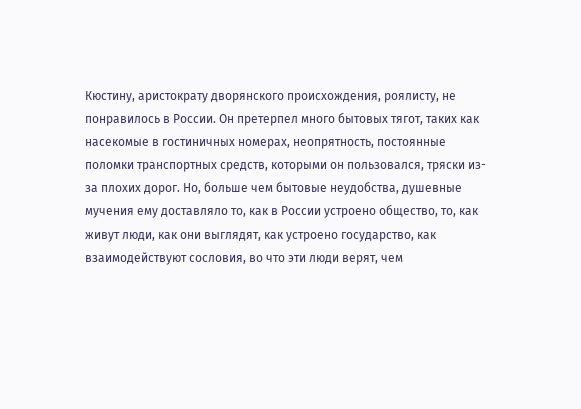Кюстину, аристократу дворянского происхождения, роялисту, не понравилось в России. Он претерпел много бытовых тягот, таких как насекомые в гостиничных номерах, неопрятность, постоянные поломки транспортных средств, которыми он пользовался, тряски из-за плохих дорог. Но, больше чем бытовые неудобства, душевные мучения ему доставляло то, как в России устроено общество, то, как живут люди, как они выглядят, как устроено государство, как взаимодействуют сословия, во что эти люди верят, чем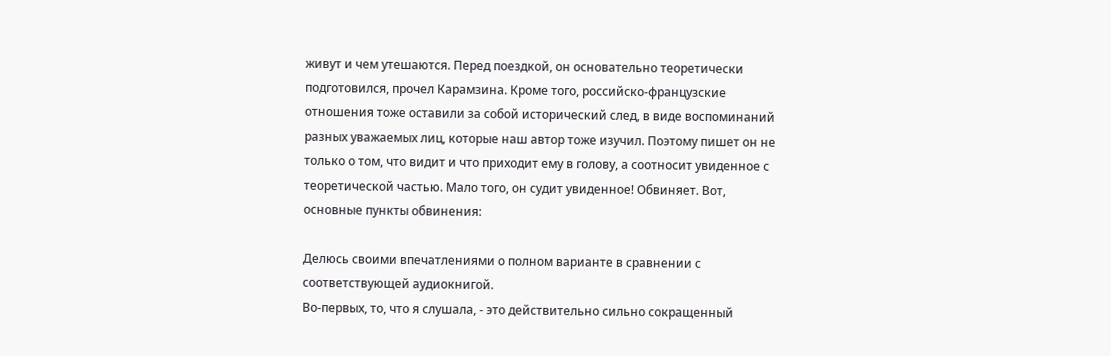живут и чем утешаются. Перед поездкой, он основательно теоретически подготовился, прочел Карамзина. Кроме того, российско-французские отношения тоже оставили за собой исторический след, в виде воспоминаний разных уважаемых лиц, которые наш автор тоже изучил. Поэтому пишет он не только о том, что видит и что приходит ему в голову, а соотносит увиденное с теоретической частью. Мало того, он судит увиденное! Обвиняет. Вот, основные пункты обвинения:

Делюсь своими впечатлениями о полном варианте в сравнении с соответствующей аудиокнигой.
Во-первых, то, что я слушала, - это действительно сильно сокращенный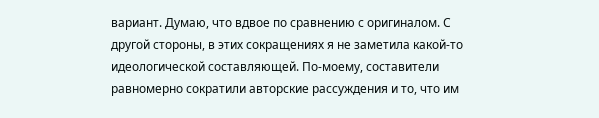вариант. Думаю, что вдвое по сравнению с оригиналом. С другой стороны, в этих сокращениях я не заметила какой-то идеологической составляющей. По-моему, составители равномерно сократили авторские рассуждения и то, что им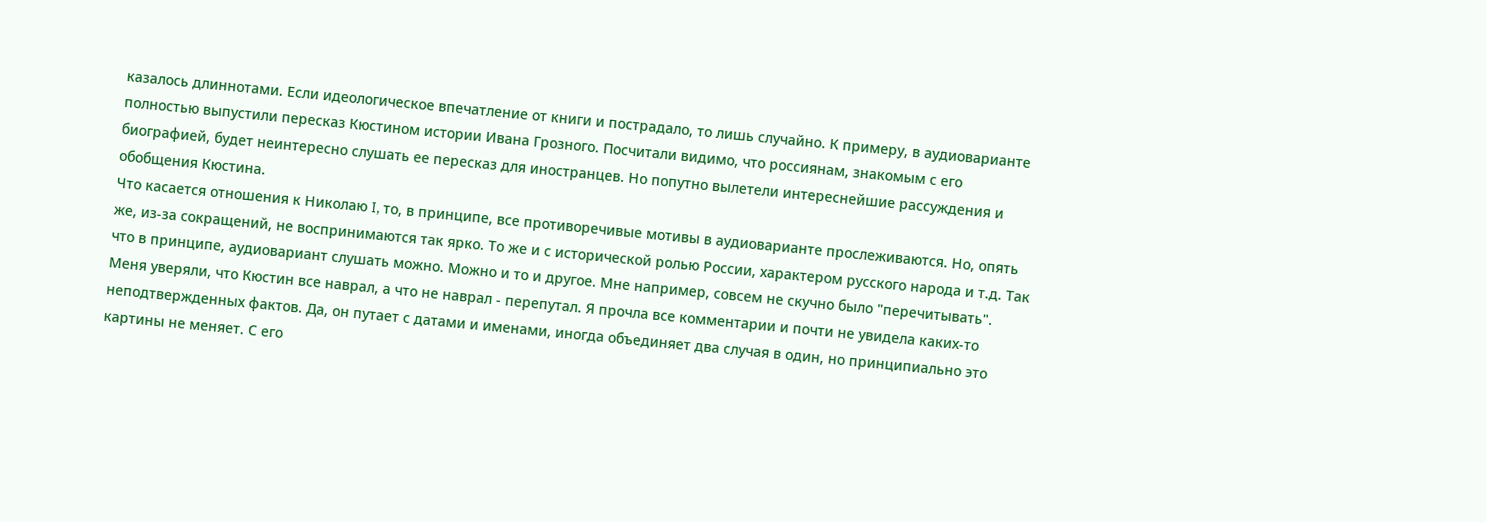казалось длиннотами. Если идеологическое впечатление от книги и пострадало, то лишь случайно. К примеру, в аудиоварианте полностью выпустили пересказ Кюстином истории Ивана Грозного. Посчитали видимо, что россиянам, знакомым с его биографией, будет неинтересно слушать ее пересказ для иностранцев. Но попутно вылетели интереснейшие рассуждения и обобщения Кюстина.
Что касается отношения к Николаю I, то, в принципе, все противоречивые мотивы в аудиоварианте прослеживаются. Но, опять же, из-за сокращений, не воспринимаются так ярко. То же и с исторической ролью России, характером русского народа и т.д. Так что в принципе, аудиовариант слушать можно. Можно и то и другое. Мне например, совсем не скучно было "перечитывать".
Меня уверяли, что Кюстин все наврал, а что не наврал - перепутал. Я прочла все комментарии и почти не увидела каких-то неподтвержденных фактов. Да, он путает с датами и именами, иногда объединяет два случая в один, но принципиально это картины не меняет. С его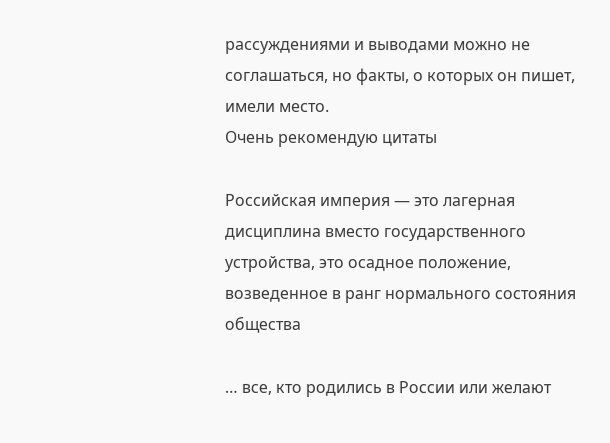рассуждениями и выводами можно не соглашаться, но факты, о которых он пишет, имели место.
Очень рекомендую цитаты

Российская империя — это лагерная дисциплина вместо государственного устройства, это осадное положение, возведенное в ранг нормального состояния общества

… все, кто родились в России или желают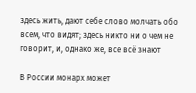здесь жить, дают себе слово молчать обо всем, что видят; здесь никто ни о чем не говорит, и, однако же, все всё знают

В России монарх может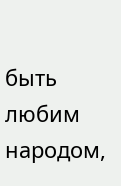быть любим народом,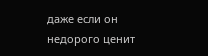даже если он недорого ценит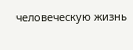человеческую жизнь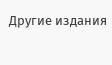Другие издания